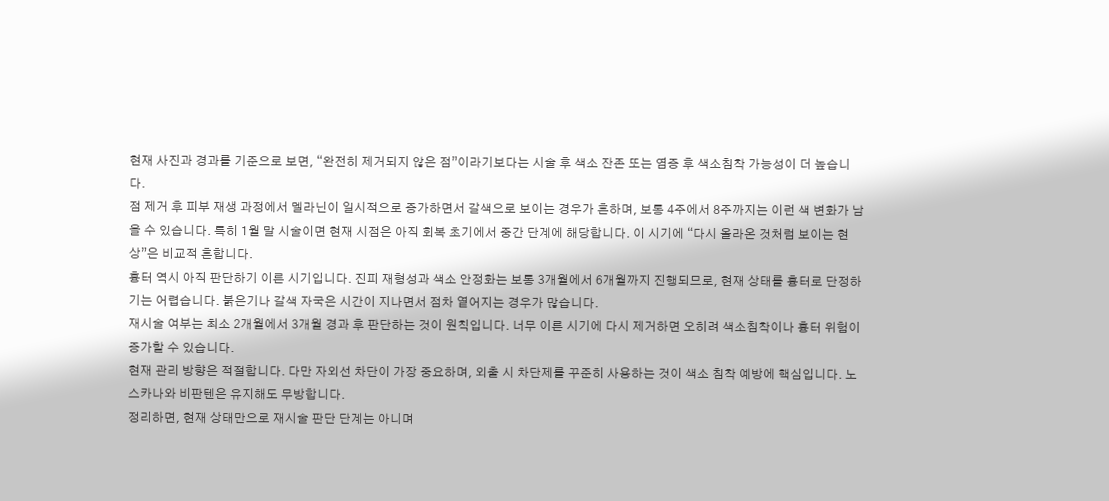현재 사진과 경과를 기준으로 보면, “완전히 제거되지 않은 점”이라기보다는 시술 후 색소 잔존 또는 염증 후 색소침착 가능성이 더 높습니다.
점 제거 후 피부 재생 과정에서 멜라닌이 일시적으로 증가하면서 갈색으로 보이는 경우가 흔하며, 보통 4주에서 8주까지는 이런 색 변화가 남을 수 있습니다. 특히 1월 말 시술이면 현재 시점은 아직 회복 초기에서 중간 단계에 해당합니다. 이 시기에 “다시 올라온 것처럼 보이는 현상”은 비교적 흔합니다.
흉터 역시 아직 판단하기 이른 시기입니다. 진피 재형성과 색소 안정화는 보통 3개월에서 6개월까지 진행되므로, 현재 상태를 흉터로 단정하기는 어렵습니다. 붉은기나 갈색 자국은 시간이 지나면서 점차 옅어지는 경우가 많습니다.
재시술 여부는 최소 2개월에서 3개월 경과 후 판단하는 것이 원칙입니다. 너무 이른 시기에 다시 제거하면 오히려 색소침착이나 흉터 위험이 증가할 수 있습니다.
현재 관리 방향은 적절합니다. 다만 자외선 차단이 가장 중요하며, 외출 시 차단제를 꾸준히 사용하는 것이 색소 침착 예방에 핵심입니다. 노스카나와 비판텐은 유지해도 무방합니다.
정리하면, 현재 상태만으로 재시술 판단 단계는 아니며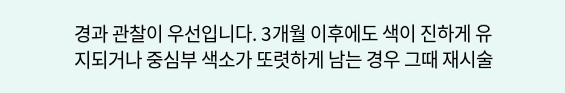경과 관찰이 우선입니다. 3개월 이후에도 색이 진하게 유지되거나 중심부 색소가 또렷하게 남는 경우 그때 재시술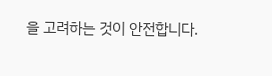을 고려하는 것이 안전합니다.